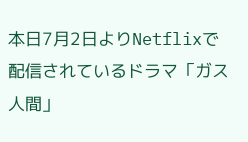本日7月2日よりNetflixで配信されているドラマ「ガス人間」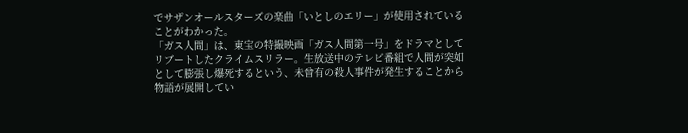でサザンオールスターズの楽曲「いとしのエリー」が使用されていることがわかった。
「ガス人間」は、東宝の特撮映画「ガス人間第一号」をドラマとしてリブートしたクライムスリラー。生放送中のテレビ番組で人間が突如として膨張し爆死するという、未曾有の殺人事件が発生することから物語が展開してい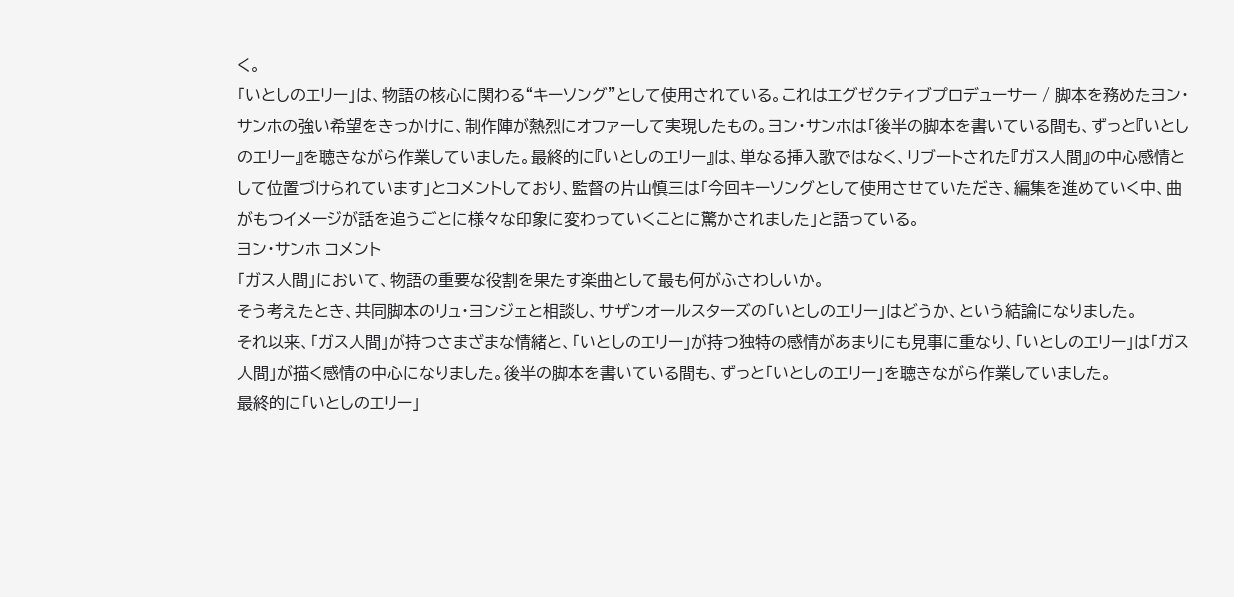く。
「いとしのエリー」は、物語の核心に関わる“キーソング”として使用されている。これはエグゼクティブプロデューサー / 脚本を務めたヨン・サンホの強い希望をきっかけに、制作陣が熱烈にオファーして実現したもの。ヨン・サンホは「後半の脚本を書いている間も、ずっと『いとしのエリー』を聴きながら作業していました。最終的に『いとしのエリー』は、単なる挿入歌ではなく、リブートされた『ガス人間』の中心感情として位置づけられています」とコメントしており、監督の片山慎三は「今回キーソングとして使用させていただき、編集を進めていく中、曲がもつイメージが話を追うごとに様々な印象に変わっていくことに驚かされました」と語っている。
ヨン・サンホ コメント
「ガス人間」において、物語の重要な役割を果たす楽曲として最も何がふさわしいか。
そう考えたとき、共同脚本のリュ・ヨンジェと相談し、サザンオールスターズの「いとしのエリー」はどうか、という結論になりました。
それ以来、「ガス人間」が持つさまざまな情緒と、「いとしのエリー」が持つ独特の感情があまりにも見事に重なり、「いとしのエリー」は「ガス人間」が描く感情の中心になりました。後半の脚本を書いている間も、ずっと「いとしのエリー」を聴きながら作業していました。
最終的に「いとしのエリー」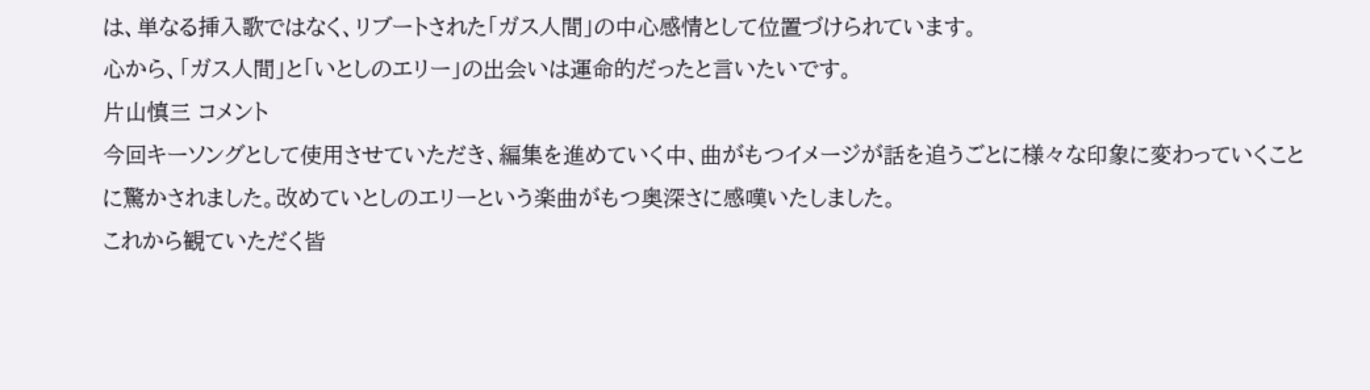は、単なる挿入歌ではなく、リブートされた「ガス人間」の中心感情として位置づけられています。
心から、「ガス人間」と「いとしのエリー」の出会いは運命的だったと言いたいです。
片山慎三 コメント
今回キーソングとして使用させていただき、編集を進めていく中、曲がもつイメージが話を追うごとに様々な印象に変わっていくことに驚かされました。改めていとしのエリーという楽曲がもつ奥深さに感嘆いたしました。
これから観ていただく皆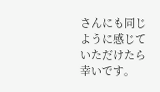さんにも同じように感じていただけたら幸いです。